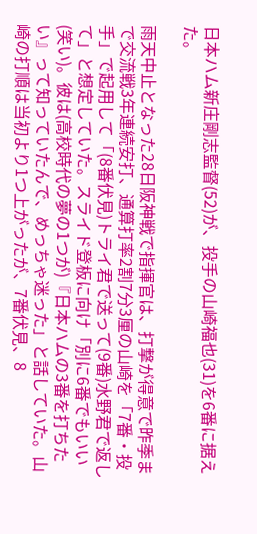日本ハム新庄剛志監督(52)が、投手の山崎福也(31)を6番に据えた。

雨天中止となった28日阪神戦で指揮官は、打撃が得意で昨季まで交流戦3年連続安打、通算打率2割7分3厘の山崎を「7番・投手」で起用して「(8番伏見)トライ君で送って(9番)水野君で返して」と想定していた。スライド登板に向け「別に6番でもいい(笑い)。彼は(高校時代の夢の1つが)『日本ハムの3番を打ちたい』って知っていたんで、めっちゃ迷った」と話していた。山崎の打順は当初より1つ上がったが、7番伏見、8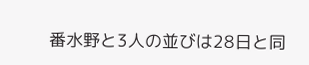番水野と3人の並びは28日と同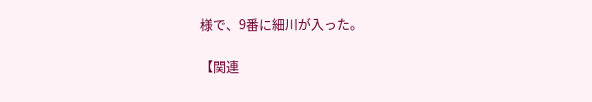様で、9番に細川が入った。

【関連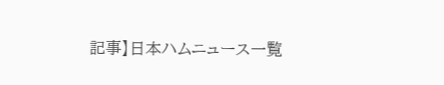記事】日本ハムニュース一覧